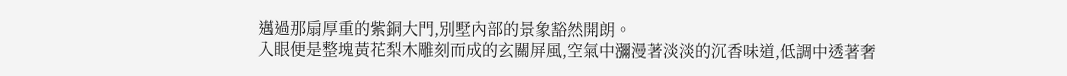邁過那扇厚重的紫銅大門,別墅內部的景象豁然開朗。
入眼便是整塊黃花梨木雕刻而成的玄關屏風,空氣中瀰漫著淡淡的沉香味道,低調中透著奢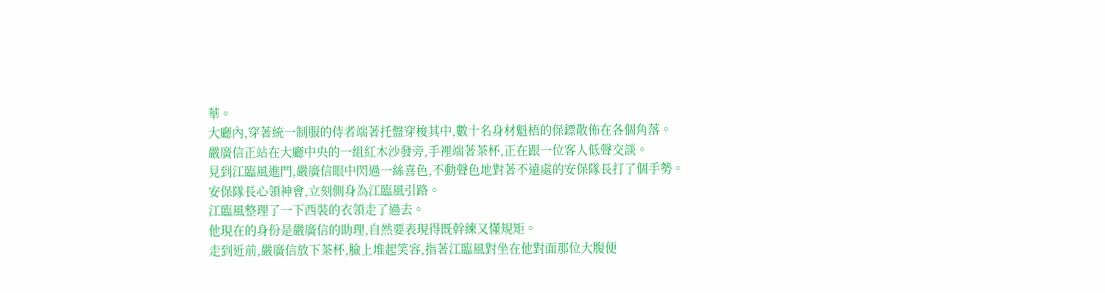華。
大廳內,穿著統一制服的侍者端著托盤穿梭其中,數十名身材魁梧的保鏢散佈在各個角落。
嚴廣信正站在大廳中央的一組紅木沙發旁,手裡端著茶杯,正在跟一位客人低聲交談。
見到江臨風進門,嚴廣信眼中閃過一絲喜色,不動聲色地對著不遠處的安保隊長打了個手勢。
安保隊長心領神會,立刻側身為江臨風引路。
江臨風整理了一下西裝的衣領走了過去。
他現在的身份是嚴廣信的助理,自然要表現得既幹練又懂規矩。
走到近前,嚴廣信放下茶杯,臉上堆起笑容,指著江臨風對坐在他對面那位大腹便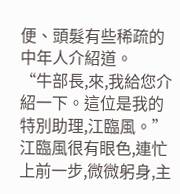便、頭髮有些稀疏的中年人介紹道。
“牛部長,來,我給您介紹一下。這位是我的特別助理,江臨風。”
江臨風很有眼色,連忙上前一步,微微躬身,主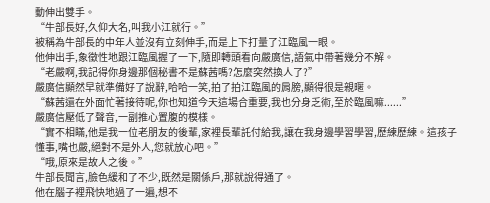動伸出雙手。
“牛部長好,久仰大名,叫我小江就行。”
被稱為牛部長的中年人並沒有立刻伸手,而是上下打量了江臨風一眼。
他伸出手,象徵性地跟江臨風握了一下,隨即轉頭看向嚴廣信,語氣中帶著幾分不解。
“老嚴啊,我記得你身邊那個秘書不是蘇茜嗎?怎麼突然換人了?”
嚴廣信顯然早就準備好了說辭,哈哈一笑,拍了拍江臨風的肩膀,顯得很是親暱。
“蘇茜還在外面忙著接待呢,你也知道今天這場合重要,我也分身乏術,至於臨風嘛......”
嚴廣信壓低了聲音,一副推心置腹的模樣。
“實不相瞞,他是我一位老朋友的後輩,家裡長輩託付給我,讓在我身邊學習學習,歷練歷練。這孩子懂事,嘴也嚴,絕對不是外人,您就放心吧。”
“哦,原來是故人之後。”
牛部長聞言,臉色緩和了不少,既然是關係戶,那就說得通了。
他在腦子裡飛快地過了一遍,想不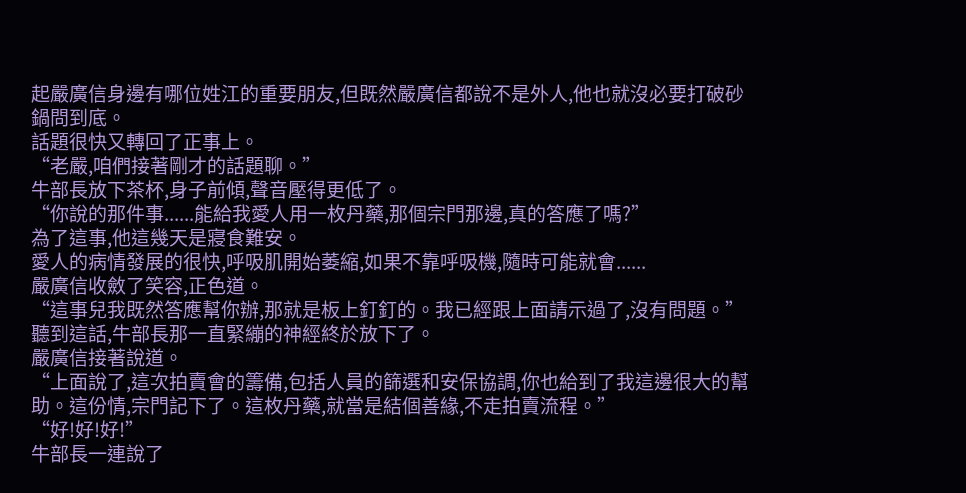起嚴廣信身邊有哪位姓江的重要朋友,但既然嚴廣信都說不是外人,他也就沒必要打破砂鍋問到底。
話題很快又轉回了正事上。
“老嚴,咱們接著剛才的話題聊。”
牛部長放下茶杯,身子前傾,聲音壓得更低了。
“你說的那件事......能給我愛人用一枚丹藥,那個宗門那邊,真的答應了嗎?”
為了這事,他這幾天是寢食難安。
愛人的病情發展的很快,呼吸肌開始萎縮,如果不靠呼吸機,隨時可能就會......
嚴廣信收斂了笑容,正色道。
“這事兒我既然答應幫你辦,那就是板上釘釘的。我已經跟上面請示過了,沒有問題。”
聽到這話,牛部長那一直緊繃的神經終於放下了。
嚴廣信接著說道。
“上面說了,這次拍賣會的籌備,包括人員的篩選和安保協調,你也給到了我這邊很大的幫助。這份情,宗門記下了。這枚丹藥,就當是結個善緣,不走拍賣流程。”
“好!好!好!”
牛部長一連說了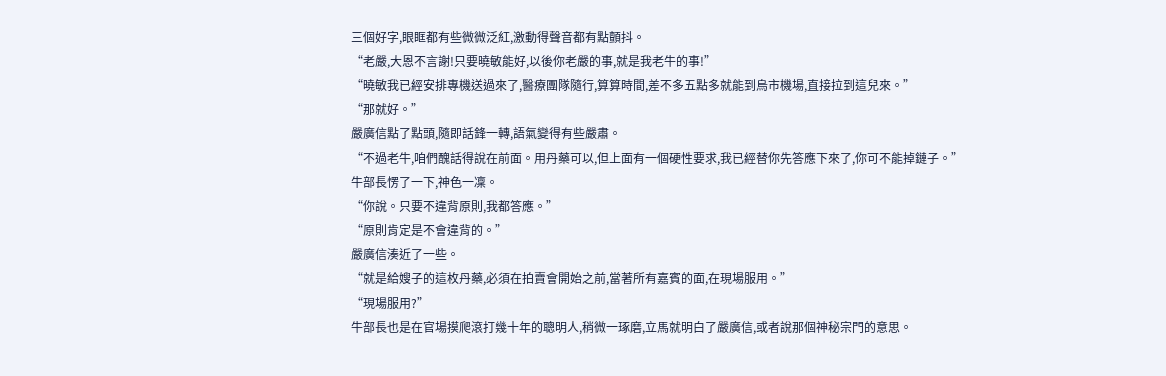三個好字,眼眶都有些微微泛紅,激動得聲音都有點顫抖。
“老嚴,大恩不言謝!只要曉敏能好,以後你老嚴的事,就是我老牛的事!”
“曉敏我已經安排專機送過來了,醫療團隊隨行,算算時間,差不多五點多就能到烏市機場,直接拉到這兒來。”
“那就好。”
嚴廣信點了點頭,隨即話鋒一轉,語氣變得有些嚴肅。
“不過老牛,咱們醜話得說在前面。用丹藥可以,但上面有一個硬性要求,我已經替你先答應下來了,你可不能掉鏈子。”
牛部長愣了一下,神色一凜。
“你說。只要不違背原則,我都答應。”
“原則肯定是不會違背的。”
嚴廣信湊近了一些。
“就是給嫂子的這枚丹藥,必須在拍賣會開始之前,當著所有嘉賓的面,在現場服用。”
“現場服用?”
牛部長也是在官場摸爬滾打幾十年的聰明人,稍微一琢磨,立馬就明白了嚴廣信,或者說那個神秘宗門的意思。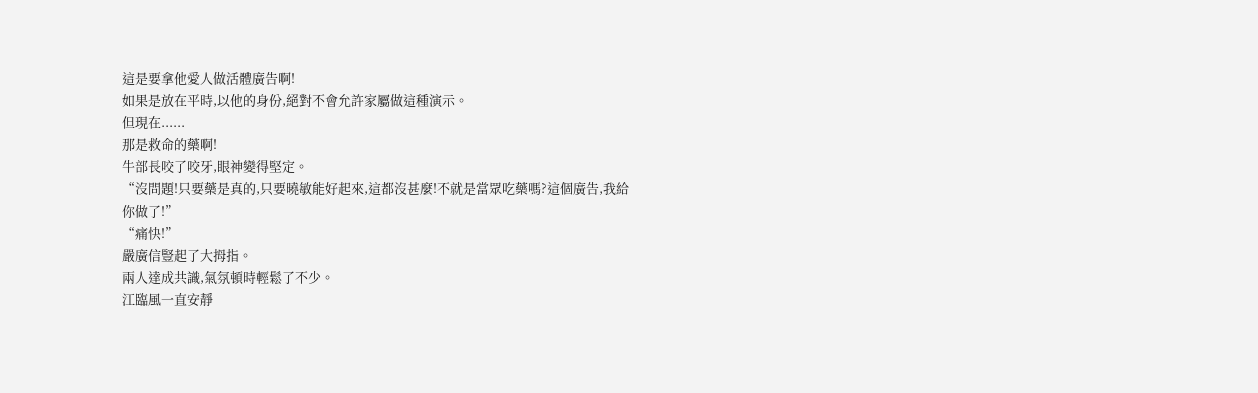這是要拿他愛人做活體廣告啊!
如果是放在平時,以他的身份,絕對不會允許家屬做這種演示。
但現在......
那是救命的藥啊!
牛部長咬了咬牙,眼神變得堅定。
“沒問題!只要藥是真的,只要曉敏能好起來,這都沒甚麼!不就是當眾吃藥嗎?這個廣告,我給你做了!”
“痛快!”
嚴廣信豎起了大拇指。
兩人達成共識,氣氛頓時輕鬆了不少。
江臨風一直安靜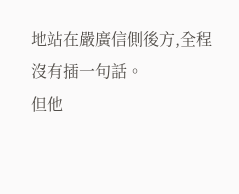地站在嚴廣信側後方,全程沒有插一句話。
但他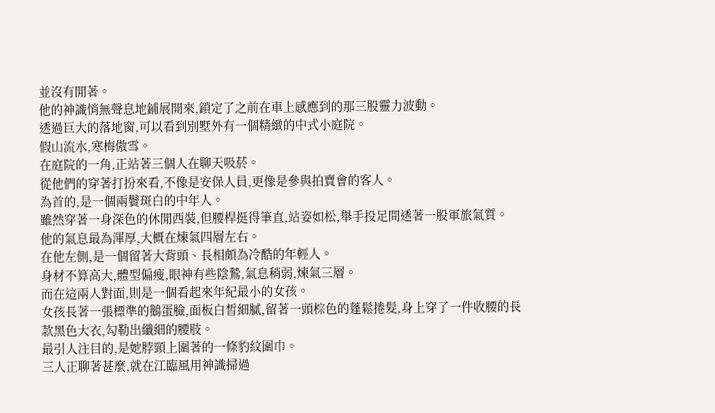並沒有閒著。
他的神識悄無聲息地鋪展開來,鎖定了之前在車上感應到的那三股靈力波動。
透過巨大的落地窗,可以看到別墅外有一個精緻的中式小庭院。
假山流水,寒梅傲雪。
在庭院的一角,正站著三個人在聊天吸菸。
從他們的穿著打扮來看,不像是安保人員,更像是參與拍賣會的客人。
為首的,是一個兩鬢斑白的中年人。
雖然穿著一身深色的休閒西裝,但腰桿挺得筆直,站姿如松,舉手投足間透著一股軍旅氣質。
他的氣息最為渾厚,大概在煉氣四層左右。
在他左側,是一個留著大背頭、長相頗為冷酷的年輕人。
身材不算高大,體型偏瘦,眼神有些陰鷙,氣息稍弱,煉氣三層。
而在這兩人對面,則是一個看起來年紀最小的女孩。
女孩長著一張標準的鵝蛋臉,面板白皙細膩,留著一頭棕色的蓬鬆捲髮,身上穿了一件收腰的長款黑色大衣,勾勒出纖細的腰肢。
最引人注目的,是她脖頸上圍著的一條豹紋圍巾。
三人正聊著甚麼,就在江臨風用神識掃過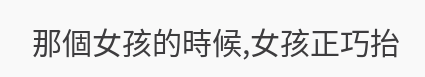那個女孩的時候,女孩正巧抬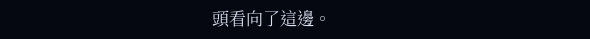頭看向了這邊。